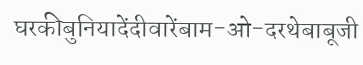घरकीबुनियादेंदीवारेंबाम-ओ-दरथेबाबूजी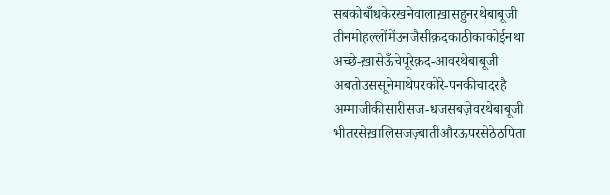सबकोबाँधकेरखनेवालाख़ासहुनरथेबाबूजी
तीनमोहल्लोंमेंउनजैसीक़दकाठीकाकोईनथा
अच्छे-ख़ासेऊँचेपूरेक़द-आवरथेबाबूजी
अबतोउससूनेमाथेपरकोरे-पनकीचादरहै
अम्माजीकीसारीसज-धजसबज़ेवरथेबाबूजी
भीतरसेख़ालिसजज़्बातीऔरऊपरसेठेठपिता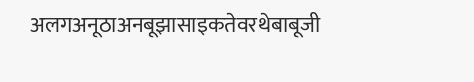अलगअनूठाअनबूझासाइकतेवरथेबाबूजी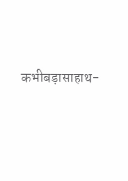कभीबड़ासाहाथ-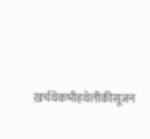ख़र्चथेकभीहथेलीकीसूजन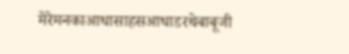मेरेमनकाआधासाहसआधाडरथेबाबूजी